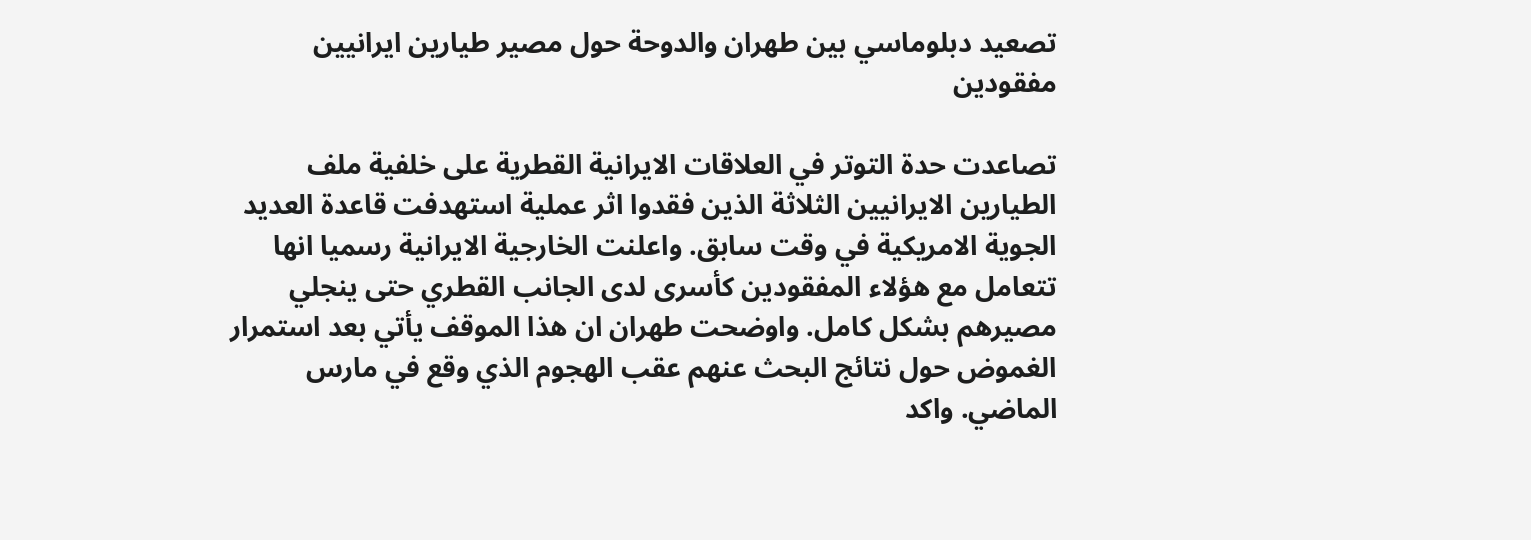تصعيد دبلوماسي بين طهران والدوحة حول مصير طيارين ايرانيين مفقودين

تصاعدت حدة التوتر في العلاقات الايرانية القطرية على خلفية ملف الطيارين الايرانيين الثلاثة الذين فقدوا اثر عملية استهدفت قاعدة العديد الجوية الامريكية في وقت سابق. واعلنت الخارجية الايرانية رسميا انها تتعامل مع هؤلاء المفقودين كأسرى لدى الجانب القطري حتى ينجلي مصيرهم بشكل كامل. واوضحت طهران ان هذا الموقف يأتي بعد استمرار الغموض حول نتائج البحث عنهم عقب الهجوم الذي وقع في مارس الماضي. واكد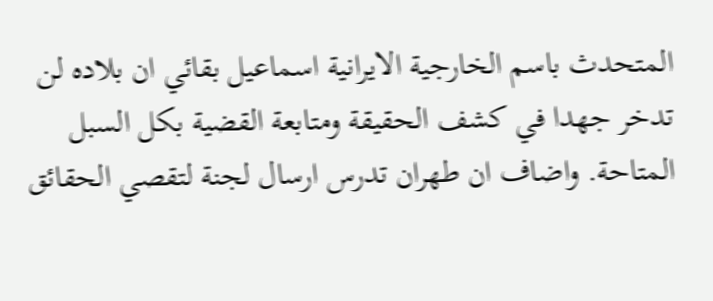المتحدث باسم الخارجية الايرانية اسماعيل بقائي ان بلاده لن تدخر جهدا في كشف الحقيقة ومتابعة القضية بكل السبل المتاحة. واضاف ان طهران تدرس ارسال لجنة لتقصي الحقائق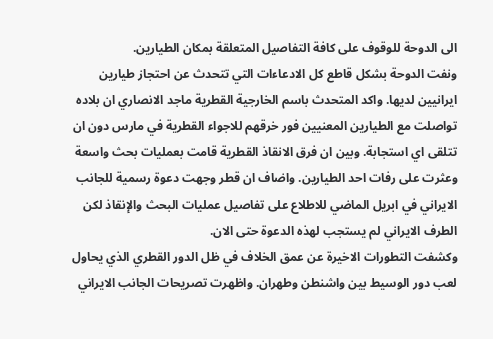الى الدوحة للوقوف على كافة التفاصيل المتعلقة بمكان الطيارين.
ونفت الدوحة بشكل قاطع كل الادعاءات التي تتحدث عن احتجاز طيارين ايرانيين لديها. واكد المتحدث باسم الخارجية القطرية ماجد الانصاري ان بلاده تواصلت مع الطيارين المعنيين فور خرقهم للاجواء القطرية في مارس دون ان تتلقى اي استجابة. وبين ان فرق الانقاذ القطرية قامت بعمليات بحث واسعة وعثرت على رفات احد الطيارين. واضاف ان قطر وجهت دعوة رسمية للجانب الايراني في ابريل الماضي للاطلاع على تفاصيل عمليات البحث والإنقاذ لكن الطرف الايراني لم يستجب لهذه الدعوة حتى الان.
وكشفت التطورات الاخيرة عن عمق الخلاف في ظل الدور القطري الذي يحاول لعب دور الوسيط بين واشنطن وطهران. واظهرت تصريحات الجانب الايراني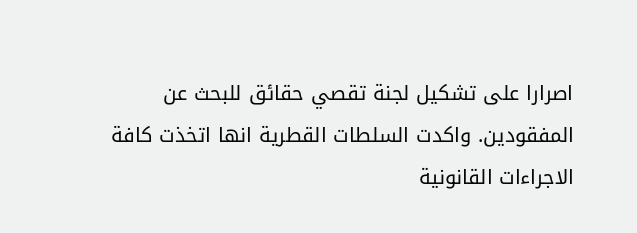اصرارا على تشكيل لجنة تقصي حقائق للبحث عن المفقودين. واكدت السلطات القطرية انها اتخذت كافة الاجراءات القانونية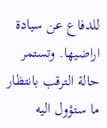للدفاع عن سيادة اراضيها. وتستمر حالة الترقب بانتظار ما ستؤول اليه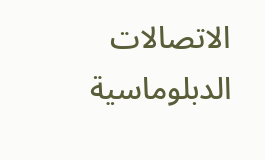الاتصالات الدبلوماسية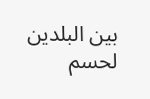بين البلدين لحسم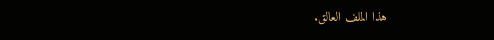هذا الملف العالق.